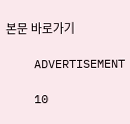본문 바로가기

    ADVERTISEMENT

    10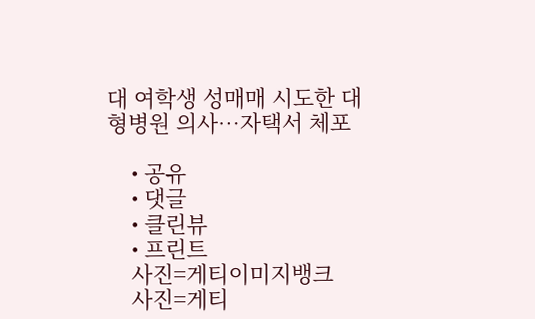대 여학생 성매매 시도한 대형병원 의사…자택서 체포

    • 공유
    • 댓글
    • 클린뷰
    • 프린트
    사진=게티이미지뱅크
    사진=게티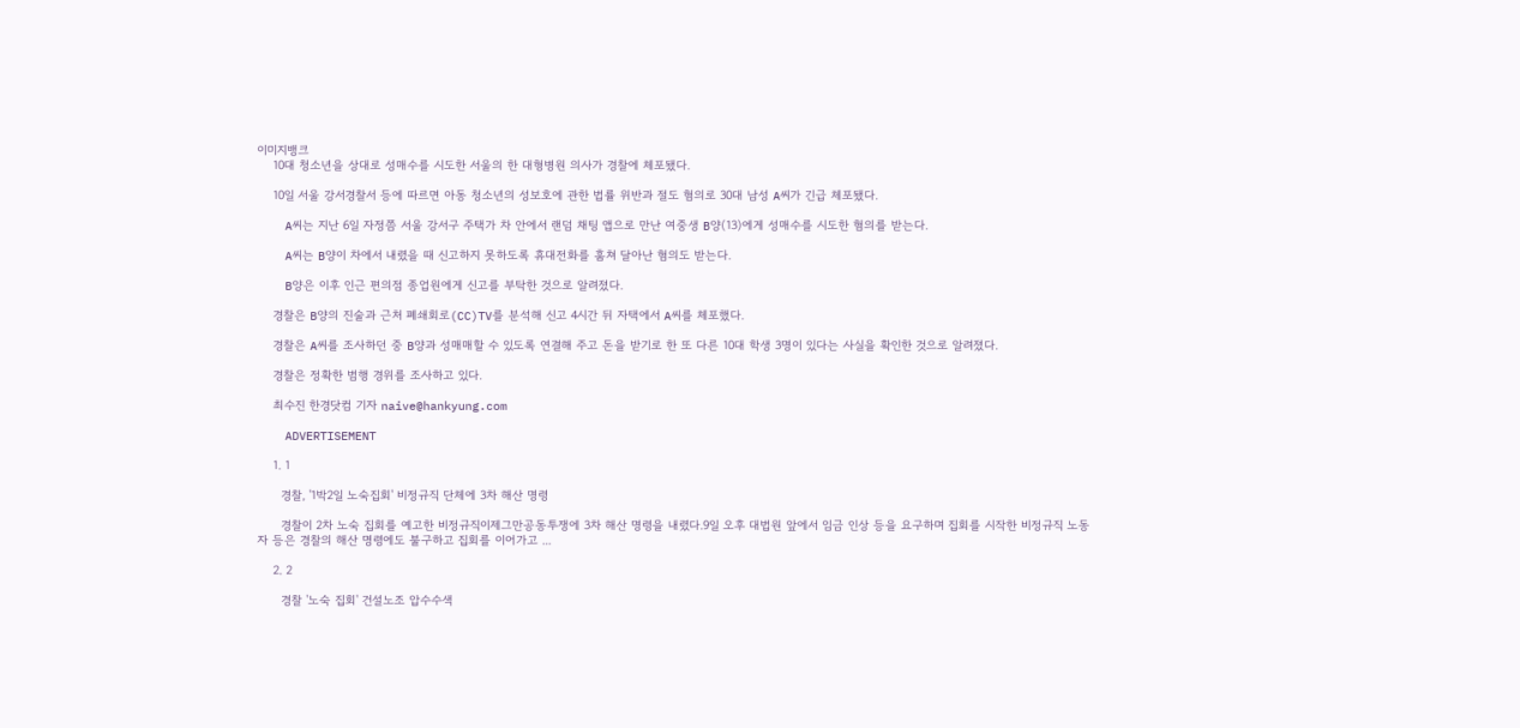이미지뱅크
    10대 청소년을 상대로 성매수를 시도한 서울의 한 대형병원 의사가 경찰에 체포됐다.

    10일 서울 강서경찰서 등에 따르면 아동 청소년의 성보호에 관한 법률 위반과 절도 혐의로 30대 남성 A씨가 긴급 체포됐다.

    A씨는 지난 6일 자정쯤 서울 강서구 주택가 차 안에서 랜덤 채팅 앱으로 만난 여중생 B양(13)에게 성매수를 시도한 혐의를 받는다.

    A씨는 B양이 차에서 내렸을 때 신고하지 못하도록 휴대전화를 훔쳐 달아난 혐의도 받는다.

    B양은 이후 인근 편의점 종업원에게 신고를 부탁한 것으로 알려졌다.

    경찰은 B양의 진술과 근처 폐쇄회로(CC)TV를 분석해 신고 4시간 뒤 자택에서 A씨를 체포했다.

    경찰은 A씨를 조사하던 중 B양과 성매매할 수 있도록 연결해 주고 돈을 받기로 한 또 다른 10대 학생 3명이 있다는 사실을 확인한 것으로 알려졌다.

    경찰은 정확한 범행 경위를 조사하고 있다.

    최수진 한경닷컴 기자 naive@hankyung.com

    ADVERTISEMENT

    1. 1

      경찰, '1박2일 노숙집회' 비정규직 단체에 3차 해산 명령

      경찰이 2차 노숙 집회를 예고한 비정규직이제그만공동투쟁에 3차 해산 명령을 내렸다.9일 오후 대법원 앞에서 임금 인상 등을 요구하며 집회를 시작한 비정규직 노동자 등은 경찰의 해산 명령에도 불구하고 집회를 이어가고 ...

    2. 2

      경찰 '노숙 집회' 건설노조 압수수색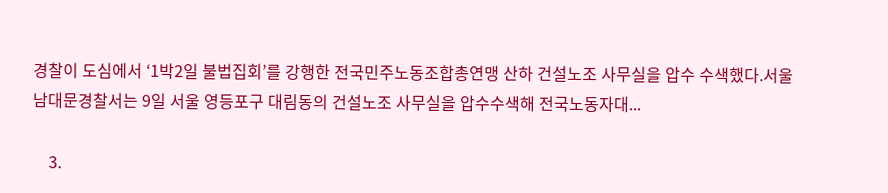경찰이 도심에서 ‘1박2일 불법집회’를 강행한 전국민주노동조합총연맹 산하 건설노조 사무실을 압수 수색했다.서울 남대문경찰서는 9일 서울 영등포구 대림동의 건설노조 사무실을 압수수색해 전국노동자대...

    3.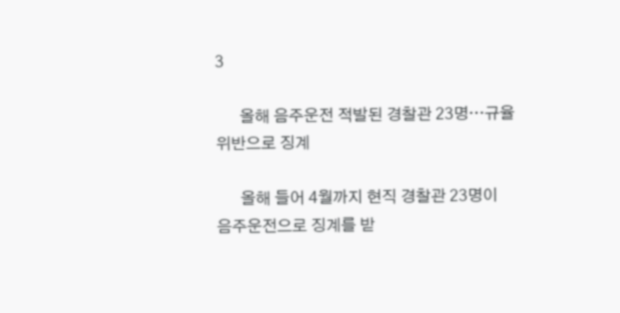3

      올해 음주운전 적발된 경찰관 23명…규율 위반으로 징계

      올해 들어 4월까지 현직 경찰관 23명이 음주운전으로 징계를 받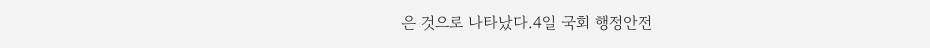은 것으로 나타났다.4일 국회 행정안전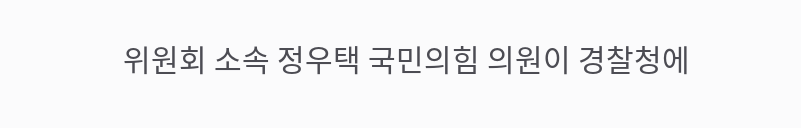위원회 소속 정우택 국민의힘 의원이 경찰청에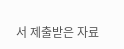서 제출받은 자료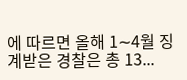에 따르면 올해 1∼4월 징계받은 경찰은 총 13...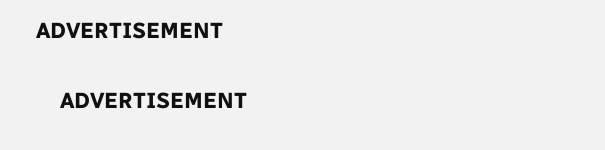ADVERTISEMENT

    ADVERTISEMENT